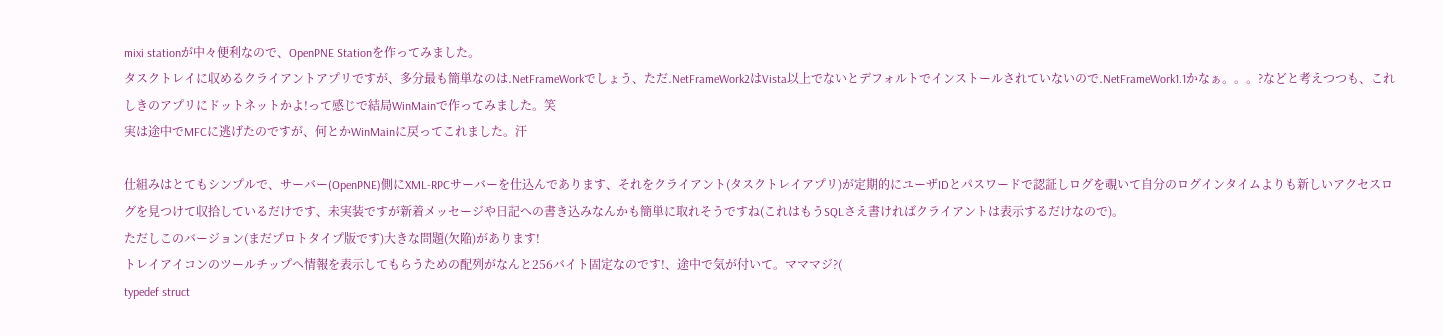mixi stationが中々便利なので、OpenPNE Stationを作ってみました。
タスクトレイに収めるクライアントアプリですが、多分最も簡単なのは.NetFrameWorkでしょう、ただ.NetFrameWork2はVista以上でないとデフォルトでインストールされていないので.NetFrameWork1.1かなぁ。。。?などと考えつつも、これしきのアプリにドットネットかよ!って感じで結局WinMainで作ってみました。笑
実は途中でMFCに逃げたのですが、何とかWinMainに戻ってこれました。汗

仕組みはとてもシンプルで、サーバー(OpenPNE)側にXML-RPCサーバーを仕込んであります、それをクライアント(タスクトレイアプリ)が定期的にユーザIDとパスワードで認証しログを覗いて自分のログインタイムよりも新しいアクセスログを見つけて収拾しているだけです、未実装ですが新着メッセージや日記への書き込みなんかも簡単に取れそうですね(これはもうSQLさえ書ければクライアントは表示するだけなので)。
ただしこのバージョン(まだプロトタイプ版です)大きな問題(欠陥)があります!
トレイアイコンのツールチップへ情報を表示してもらうための配列がなんと256バイト固定なのです!、途中で気が付いて。マママジ?(
typedef struct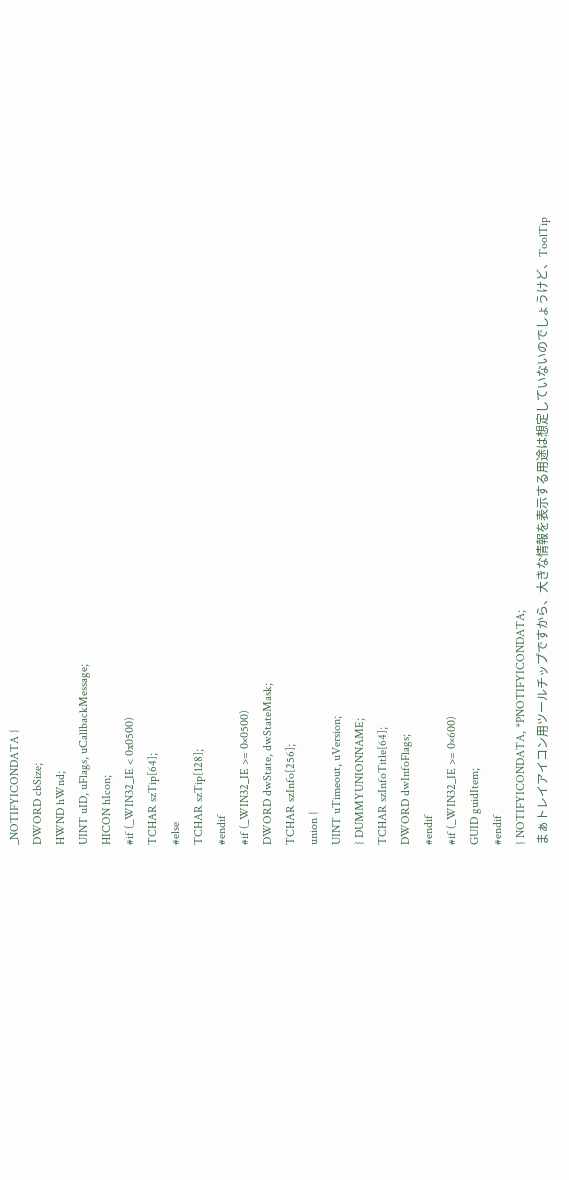_NOTIFYICONDATA {
DWORD cbSize;
HWND hWnd;
UINT uID, uFlags, uCallbackMessage;
HICON hIcon;
#if (_WIN32_IE < 0x0500)
TCHAR szTip[64];
#else
TCHAR szTip[128];
#endif
#if (_WIN32_IE >= 0×0500)
DWORD dwState, dwStateMask;
TCHAR szInfo[256];
union {
UINT uTimeout, uVersion;
} DUMMYUNIONNAME;
TCHAR szInfoTitle[64];
DWORD dwInfoFlags;
#endif
#if (_WIN32_IE >= 0×600)
GUID guidItem;
#endif
} NOTIFYICONDATA, *PNOTIFYICONDATA;
まぁトレイアイコン用ツールチップですから、大きな情報を表示する用途は想定していないのでしょうけど、ToolTip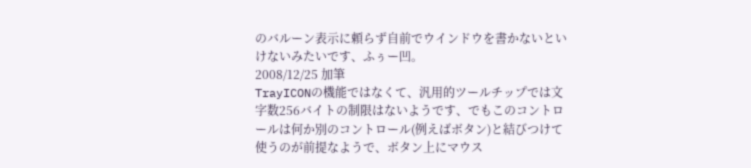のバルーン表示に頼らず自前でウインドウを書かないといけないみたいです、ふぅー凹。
2008/12/25 加筆
TrayICONの機能ではなくて、汎用的ツールチップでは文字数256バイトの制限はないようです、でもこのコントロールは何か別のコントロール(例えばボタン)と結びつけて使うのが前提なようで、ボタン上にマウス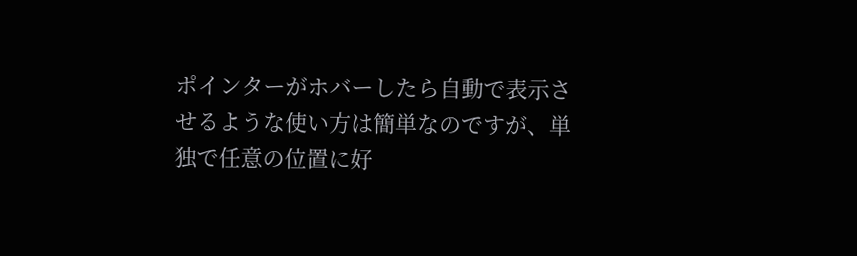ポインターがホバーしたら自動で表示させるような使い方は簡単なのですが、単独で任意の位置に好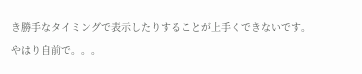き勝手なタイミングで表示したりすることが上手くできないです。
やはり自前で。。。